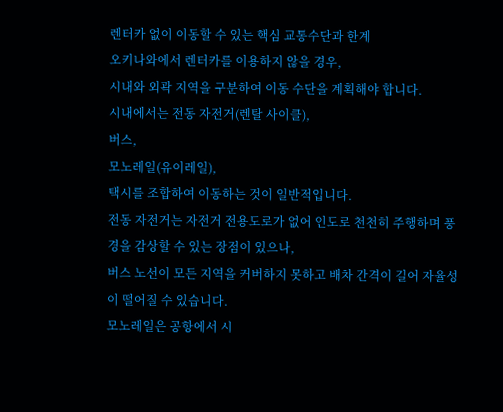렌터카 없이 이동할 수 있는 핵심 교통수단과 한계
오키나와에서 렌터카를 이용하지 않을 경우,
시내와 외곽 지역을 구분하여 이동 수단을 계획해야 합니다.
시내에서는 전동 자전거(렌탈 사이클),
버스,
모노레일(유이레일),
택시를 조합하여 이동하는 것이 일반적입니다.
전동 자전거는 자전거 전용도로가 없어 인도로 천천히 주행하며 풍경을 감상할 수 있는 장점이 있으나,
버스 노선이 모든 지역을 커버하지 못하고 배차 간격이 길어 자율성이 떨어질 수 있습니다.
모노레일은 공항에서 시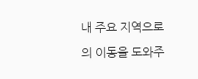내 주요 지역으로의 이동을 도와주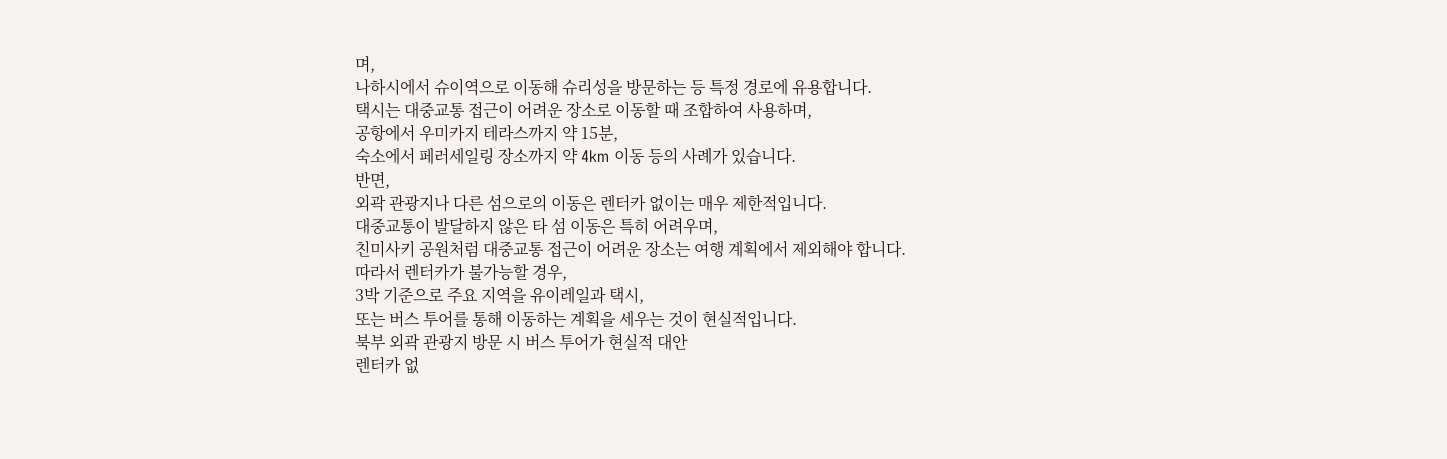며,
나하시에서 슈이역으로 이동해 슈리성을 방문하는 등 특정 경로에 유용합니다.
택시는 대중교통 접근이 어려운 장소로 이동할 때 조합하여 사용하며,
공항에서 우미카지 테라스까지 약 15분,
숙소에서 페러세일링 장소까지 약 4km 이동 등의 사례가 있습니다.
반면,
외곽 관광지나 다른 섬으로의 이동은 렌터카 없이는 매우 제한적입니다.
대중교통이 발달하지 않은 타 섬 이동은 특히 어려우며,
친미사키 공원처럼 대중교통 접근이 어려운 장소는 여행 계획에서 제외해야 합니다.
따라서 렌터카가 불가능할 경우,
3박 기준으로 주요 지역을 유이레일과 택시,
또는 버스 투어를 통해 이동하는 계획을 세우는 것이 현실적입니다.
북부 외곽 관광지 방문 시 버스 투어가 현실적 대안
렌터카 없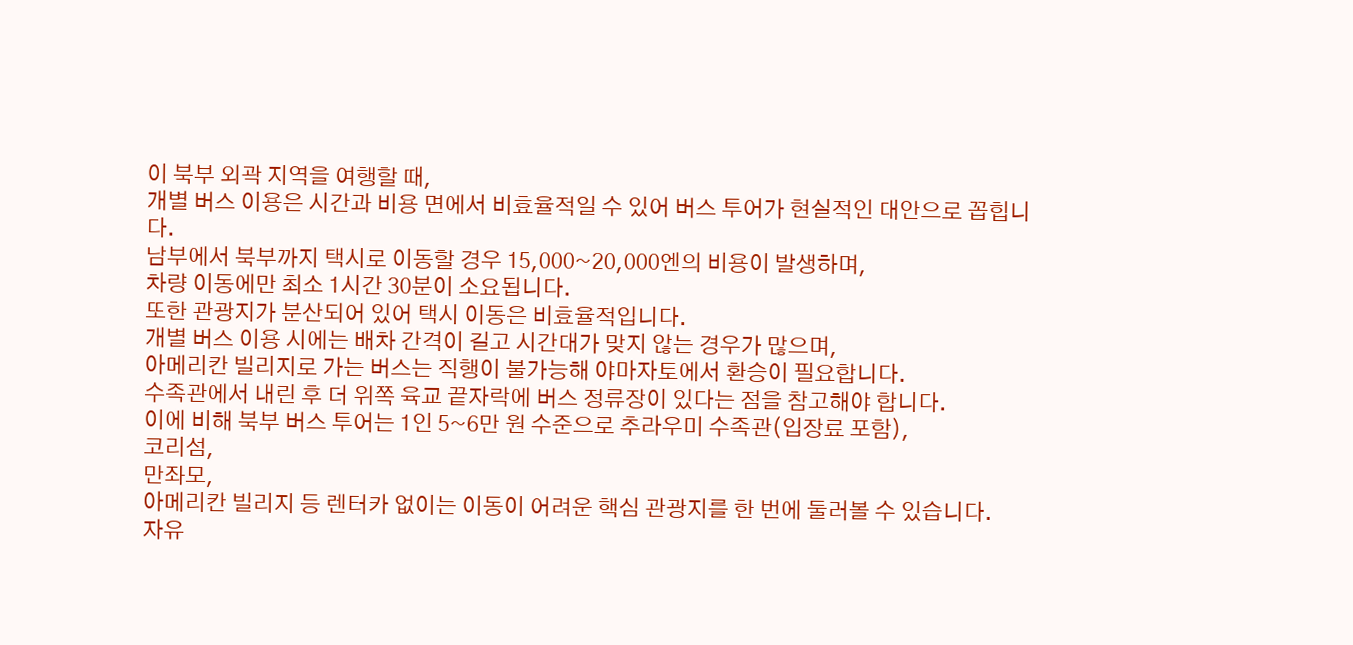이 북부 외곽 지역을 여행할 때,
개별 버스 이용은 시간과 비용 면에서 비효율적일 수 있어 버스 투어가 현실적인 대안으로 꼽힙니다.
남부에서 북부까지 택시로 이동할 경우 15,000~20,000엔의 비용이 발생하며,
차량 이동에만 최소 1시간 30분이 소요됩니다.
또한 관광지가 분산되어 있어 택시 이동은 비효율적입니다.
개별 버스 이용 시에는 배차 간격이 길고 시간대가 맞지 않는 경우가 많으며,
아메리칸 빌리지로 가는 버스는 직행이 불가능해 야마자토에서 환승이 필요합니다.
수족관에서 내린 후 더 위쪽 육교 끝자락에 버스 정류장이 있다는 점을 참고해야 합니다.
이에 비해 북부 버스 투어는 1인 5~6만 원 수준으로 추라우미 수족관(입장료 포함),
코리섬,
만좌모,
아메리칸 빌리지 등 렌터카 없이는 이동이 어려운 핵심 관광지를 한 번에 둘러볼 수 있습니다.
자유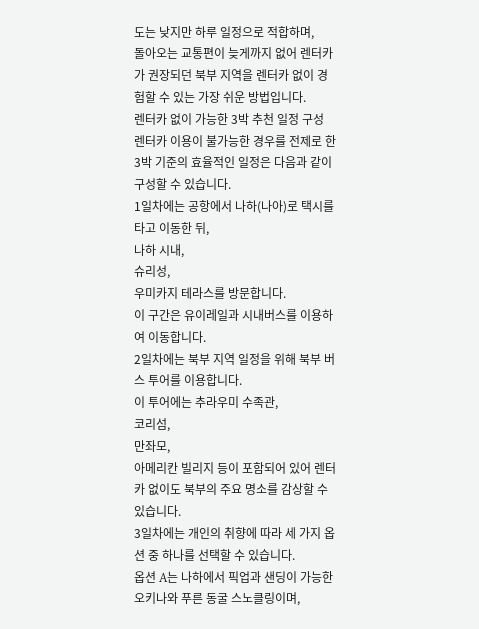도는 낮지만 하루 일정으로 적합하며,
돌아오는 교통편이 늦게까지 없어 렌터카가 권장되던 북부 지역을 렌터카 없이 경험할 수 있는 가장 쉬운 방법입니다.
렌터카 없이 가능한 3박 추천 일정 구성
렌터카 이용이 불가능한 경우를 전제로 한 3박 기준의 효율적인 일정은 다음과 같이 구성할 수 있습니다.
1일차에는 공항에서 나하(나아)로 택시를 타고 이동한 뒤,
나하 시내,
슈리성,
우미카지 테라스를 방문합니다.
이 구간은 유이레일과 시내버스를 이용하여 이동합니다.
2일차에는 북부 지역 일정을 위해 북부 버스 투어를 이용합니다.
이 투어에는 추라우미 수족관,
코리섬,
만좌모,
아메리칸 빌리지 등이 포함되어 있어 렌터카 없이도 북부의 주요 명소를 감상할 수 있습니다.
3일차에는 개인의 취향에 따라 세 가지 옵션 중 하나를 선택할 수 있습니다.
옵션 A는 나하에서 픽업과 샌딩이 가능한 오키나와 푸른 동굴 스노클링이며,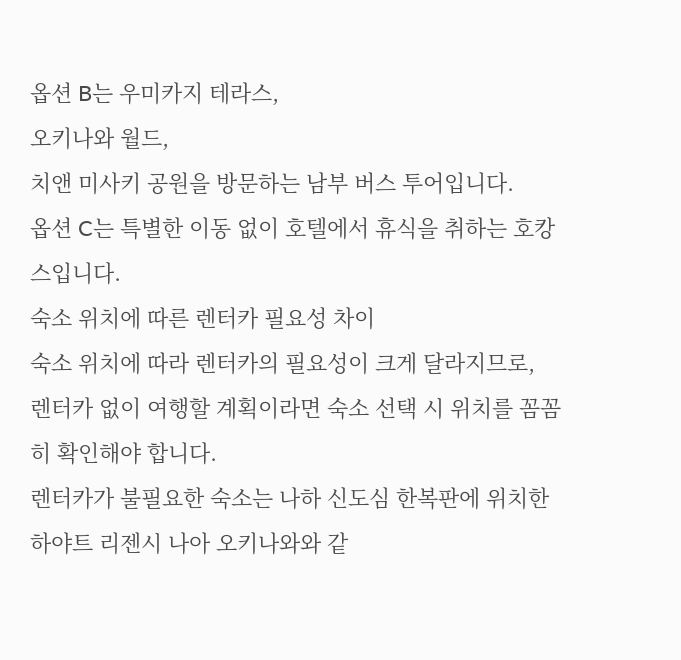옵션 B는 우미카지 테라스,
오키나와 월드,
치앤 미사키 공원을 방문하는 남부 버스 투어입니다.
옵션 C는 특별한 이동 없이 호텔에서 휴식을 취하는 호캉스입니다.
숙소 위치에 따른 렌터카 필요성 차이
숙소 위치에 따라 렌터카의 필요성이 크게 달라지므로,
렌터카 없이 여행할 계획이라면 숙소 선택 시 위치를 꼼꼼히 확인해야 합니다.
렌터카가 불필요한 숙소는 나하 신도심 한복판에 위치한 하야트 리젠시 나아 오키나와와 같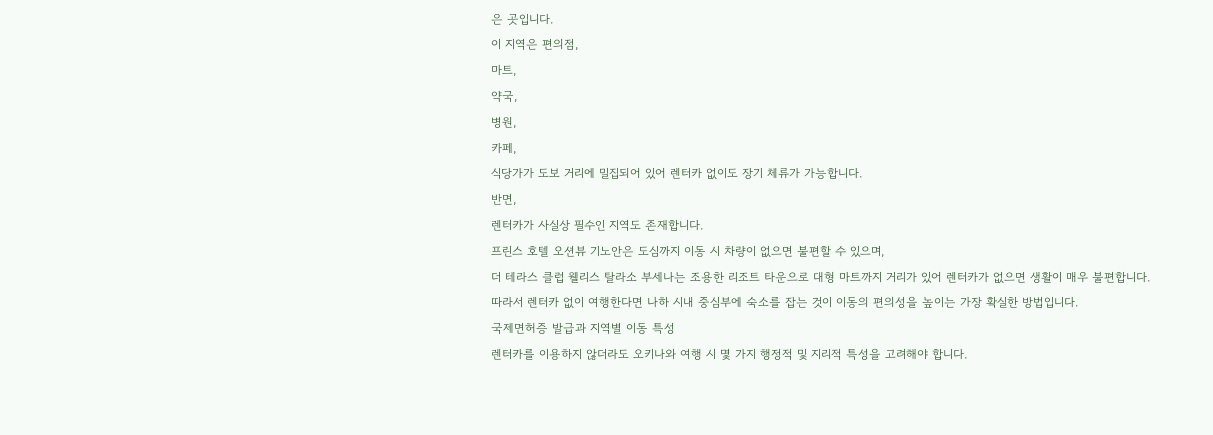은 곳입니다.
이 지역은 편의점,
마트,
약국,
병원,
카페,
식당가가 도보 거리에 밀집되어 있어 렌터카 없이도 장기 체류가 가능합니다.
반면,
렌터카가 사실상 필수인 지역도 존재합니다.
프린스 호텔 오션뷰 기노안은 도심까지 이동 시 차량이 없으면 불편할 수 있으며,
더 테라스 클럽 웰리스 탈라소 부세나는 조용한 리조트 타운으로 대형 마트까지 거리가 있어 렌터카가 없으면 생활이 매우 불편합니다.
따라서 렌터카 없이 여행한다면 나하 시내 중심부에 숙소를 잡는 것이 이동의 편의성을 높이는 가장 확실한 방법입니다.
국제면허증 발급과 지역별 이동 특성
렌터카를 이용하지 않더라도 오키나와 여행 시 몇 가지 행정적 및 지리적 특성을 고려해야 합니다.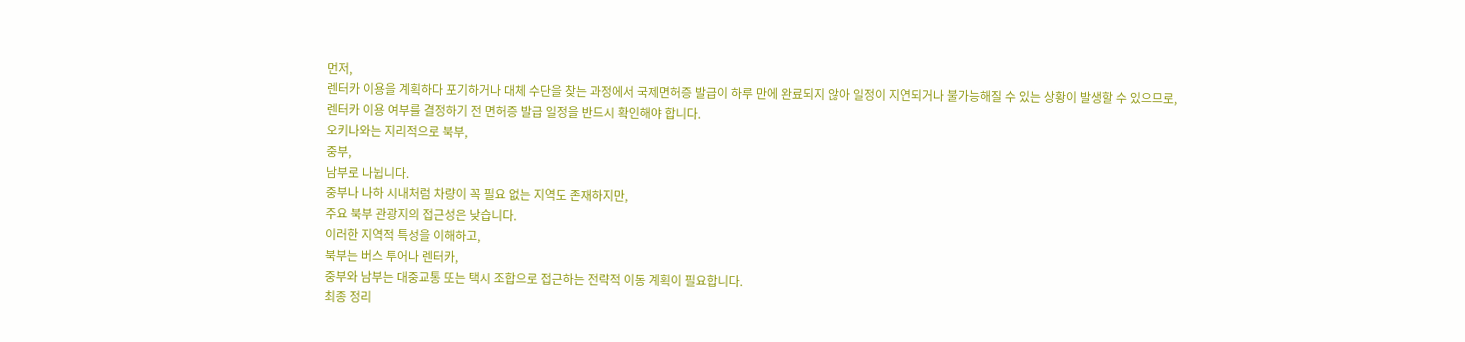먼저,
렌터카 이용을 계획하다 포기하거나 대체 수단을 찾는 과정에서 국제면허증 발급이 하루 만에 완료되지 않아 일정이 지연되거나 불가능해질 수 있는 상황이 발생할 수 있으므로,
렌터카 이용 여부를 결정하기 전 면허증 발급 일정을 반드시 확인해야 합니다.
오키나와는 지리적으로 북부,
중부,
남부로 나뉩니다.
중부나 나하 시내처럼 차량이 꼭 필요 없는 지역도 존재하지만,
주요 북부 관광지의 접근성은 낮습니다.
이러한 지역적 특성을 이해하고,
북부는 버스 투어나 렌터카,
중부와 남부는 대중교통 또는 택시 조합으로 접근하는 전략적 이동 계획이 필요합니다.
최종 정리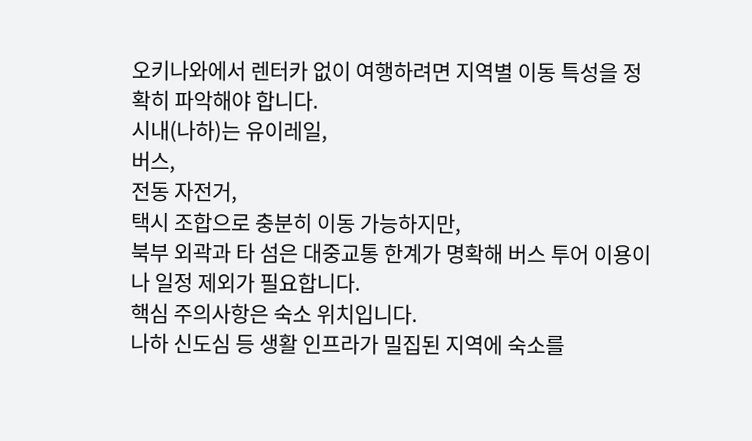오키나와에서 렌터카 없이 여행하려면 지역별 이동 특성을 정확히 파악해야 합니다.
시내(나하)는 유이레일,
버스,
전동 자전거,
택시 조합으로 충분히 이동 가능하지만,
북부 외곽과 타 섬은 대중교통 한계가 명확해 버스 투어 이용이나 일정 제외가 필요합니다.
핵심 주의사항은 숙소 위치입니다.
나하 신도심 등 생활 인프라가 밀집된 지역에 숙소를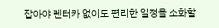잡아야 렌터카 없이도 편리한 일정을 소화할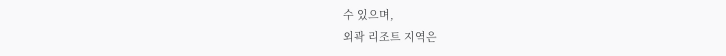수 있으며,
외곽 리조트 지역은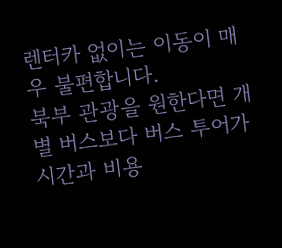렌터카 없이는 이동이 매우 불편합니다.
북부 관광을 원한다면 개별 버스보다 버스 투어가 시간과 비용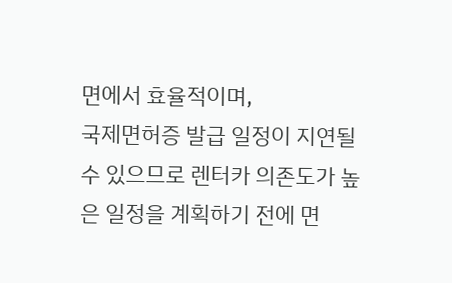면에서 효율적이며,
국제면허증 발급 일정이 지연될 수 있으므로 렌터카 의존도가 높은 일정을 계획하기 전에 면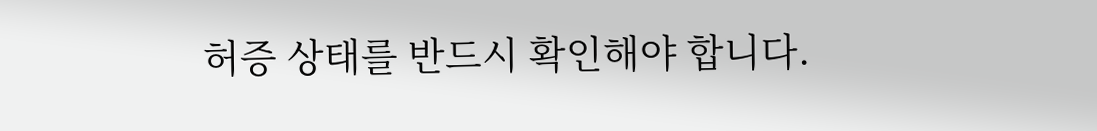허증 상태를 반드시 확인해야 합니다.